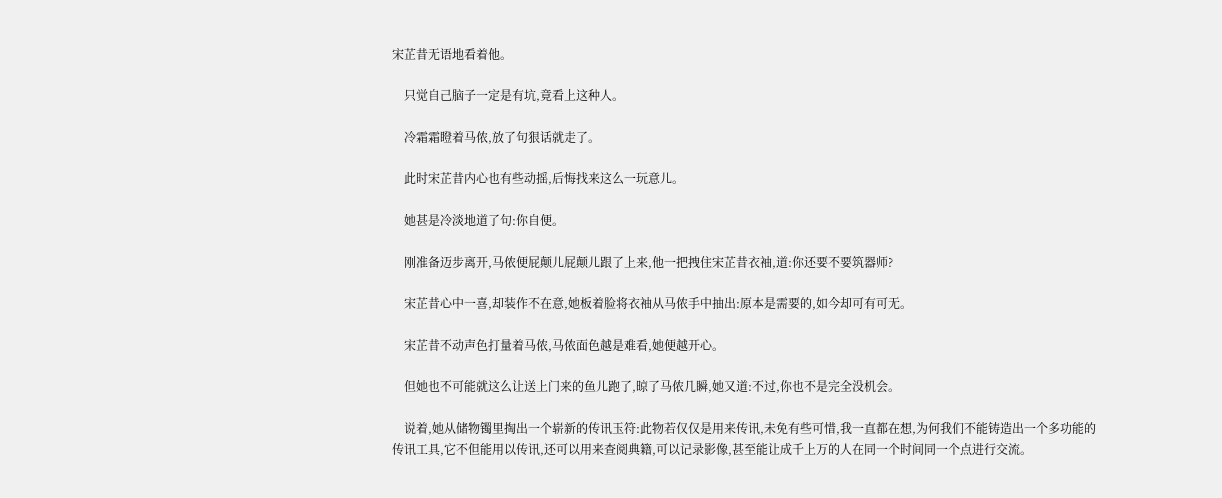宋芷昔无语地看着他。

    只觉自己脑子一定是有坑,竟看上这种人。

    冷霜霜瞪着马侬,放了句狠话就走了。

    此时宋芷昔内心也有些动摇,后悔找来这么一玩意儿。

    她甚是冷淡地道了句:你自便。

    刚准备迈步离开,马侬便屁颠儿屁颠儿跟了上来,他一把拽住宋芷昔衣袖,道:你还要不要筑器师?

    宋芷昔心中一喜,却装作不在意,她板着脸将衣袖从马侬手中抽出:原本是需要的,如今却可有可无。

    宋芷昔不动声色打量着马侬,马侬面色越是难看,她便越开心。

    但她也不可能就这么让送上门来的鱼儿跑了,晾了马侬几瞬,她又道:不过,你也不是完全没机会。

    说着,她从储物镯里掏出一个崭新的传讯玉符:此物若仅仅是用来传讯,未免有些可惜,我一直都在想,为何我们不能铸造出一个多功能的传讯工具,它不但能用以传讯,还可以用来查阅典籍,可以记录影像,甚至能让成千上万的人在同一个时间同一个点进行交流。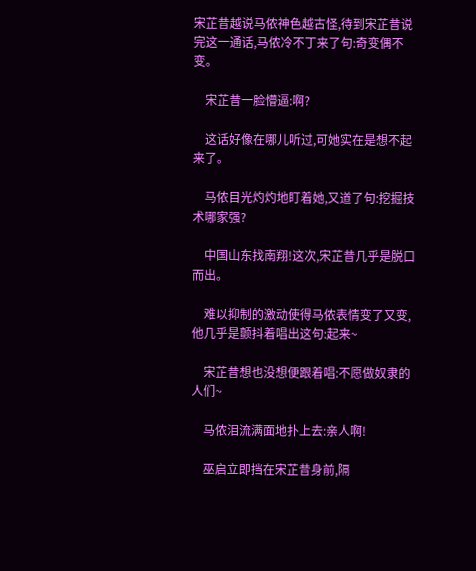宋芷昔越说马侬神色越古怪,待到宋芷昔说完这一通话,马侬冷不丁来了句:奇变偶不变。

    宋芷昔一脸懵逼:啊?

    这话好像在哪儿听过,可她实在是想不起来了。

    马侬目光灼灼地盯着她,又道了句:挖掘技术哪家强?

    中国山东找南翔!这次,宋芷昔几乎是脱口而出。

    难以抑制的激动使得马侬表情变了又变,他几乎是颤抖着唱出这句:起来~

    宋芷昔想也没想便跟着唱:不愿做奴隶的人们~

    马侬泪流满面地扑上去:亲人啊!

    巫启立即挡在宋芷昔身前,隔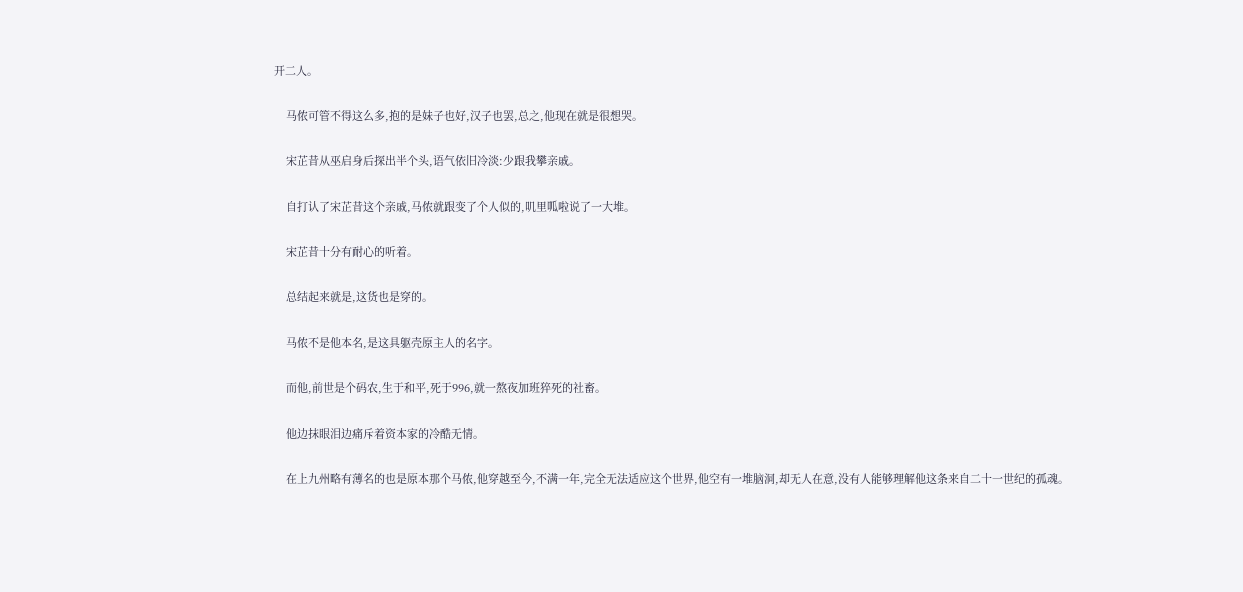开二人。

    马侬可管不得这么多,抱的是妹子也好,汉子也罢,总之,他现在就是很想哭。

    宋芷昔从巫启身后探出半个头,语气依旧冷淡:少跟我攀亲戚。

    自打认了宋芷昔这个亲戚,马侬就跟变了个人似的,叽里呱啦说了一大堆。

    宋芷昔十分有耐心的听着。

    总结起来就是,这货也是穿的。

    马侬不是他本名,是这具躯壳原主人的名字。

    而他,前世是个码农,生于和平,死于996,就一熬夜加班猝死的社畜。

    他边抹眼泪边痛斥着资本家的冷酷无情。

    在上九州略有薄名的也是原本那个马侬,他穿越至今,不满一年,完全无法适应这个世界,他空有一堆脑洞,却无人在意,没有人能够理解他这条来自二十一世纪的孤魂。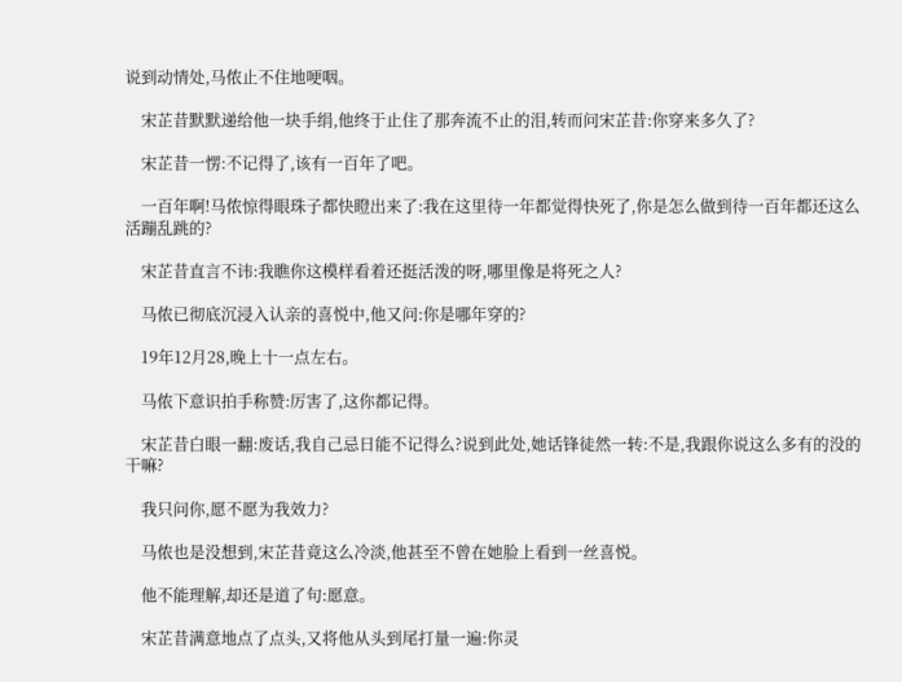说到动情处,马侬止不住地哽咽。

    宋芷昔默默递给他一块手绢,他终于止住了那奔流不止的泪,转而问宋芷昔:你穿来多久了?

    宋芷昔一愣:不记得了,该有一百年了吧。

    一百年啊!马侬惊得眼珠子都快瞪出来了:我在这里待一年都觉得快死了,你是怎么做到待一百年都还这么活蹦乱跳的?

    宋芷昔直言不讳:我瞧你这模样看着还挺活泼的呀,哪里像是将死之人?

    马侬已彻底沉浸入认亲的喜悦中,他又问:你是哪年穿的?

    19年12月28,晚上十一点左右。

    马侬下意识拍手称赞:厉害了,这你都记得。

    宋芷昔白眼一翻:废话,我自己忌日能不记得么?说到此处,她话锋徒然一转:不是,我跟你说这么多有的没的干嘛?

    我只问你,愿不愿为我效力?

    马侬也是没想到,宋芷昔竟这么冷淡,他甚至不曾在她脸上看到一丝喜悦。

    他不能理解,却还是道了句:愿意。

    宋芷昔满意地点了点头,又将他从头到尾打量一遍:你灵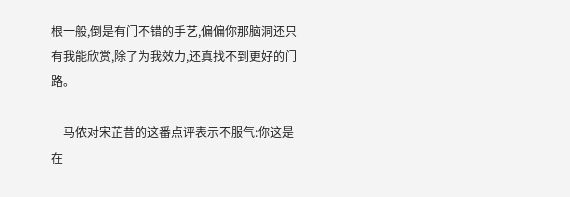根一般,倒是有门不错的手艺,偏偏你那脑洞还只有我能欣赏,除了为我效力,还真找不到更好的门路。

    马侬对宋芷昔的这番点评表示不服气:你这是在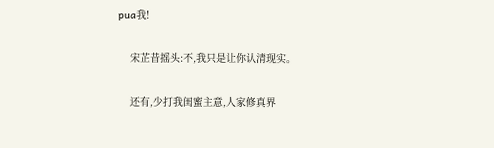pua我!

    宋芷昔摇头:不,我只是让你认清现实。

    还有,少打我闺蜜主意,人家修真界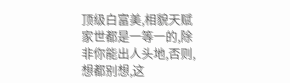顶级白富美,相貌天赋家世都是一等一的,除非你能出人头地,否则,想都别想,这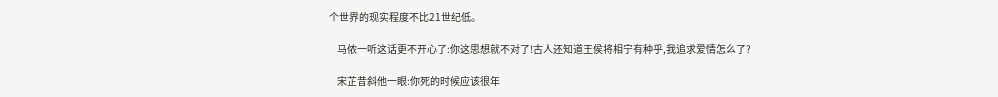个世界的现实程度不比21世纪低。

    马侬一听这话更不开心了:你这思想就不对了!古人还知道王侯将相宁有种乎,我追求爱情怎么了?

    宋芷昔斜他一眼:你死的时候应该很年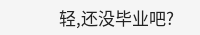轻,还没毕业吧?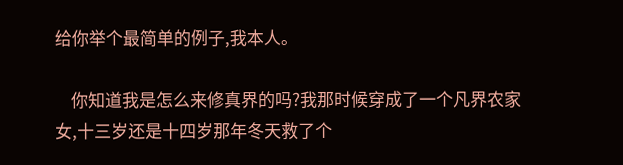给你举个最简单的例子,我本人。

    你知道我是怎么来修真界的吗?我那时候穿成了一个凡界农家女,十三岁还是十四岁那年冬天救了个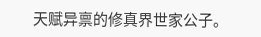天赋异禀的修真界世家公子。